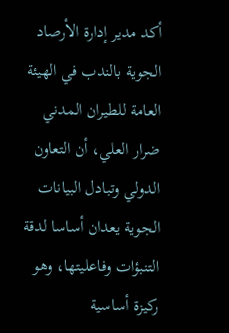أكد مدير إدارة الأرصاد الجوية بالندب في الهيئة العامة للطيران المدني ضرار العلي، أن التعاون الدولي وتبادل البيانات الجوية يعدان أساسا لدقة التنبؤات وفاعليتها، وهو ركيزة أساسية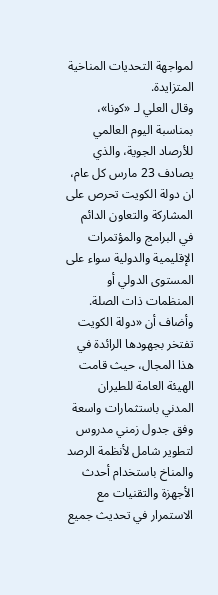لمواجهة التحديات المناخية المتزايدة.
وقال العلي لـ «كونا»، بمناسبة اليوم العالمي للأرصاد الجوية، والذي يصادف 23 مارس كل عام، ان دولة الكويت تحرص على المشاركة والتعاون الدائم في البرامج والمؤتمرات الإقليمية والدولية سواء على المستوى الدولي أو المنظمات ذات الصلة.
وأضاف أن «دولة الكويت تفتخر بجهودها الرائدة في هذا المجال، حيث قامت الهيئة العامة للطيران المدني باستثمارات واسعة وفق جدول زمني مدروس لتطوير شامل لأنظمة الرصد والمناخ باستخدام أحدث الأجهزة والتقنيات مع الاستمرار في تحديث جميع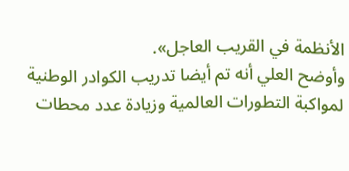الأنظمة في القريب العاجل».
وأوضح العلي أنه تم أيضا تدريب الكوادر الوطنية لمواكبة التطورات العالمية وزيادة عدد محطات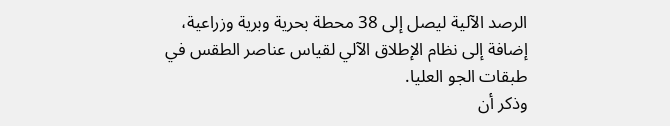الرصد الآلية ليصل إلى 38 محطة بحرية وبرية وزراعية، إضافة إلى نظام الإطلاق الآلي لقياس عناصر الطقس في طبقات الجو العليا.
وذكر أن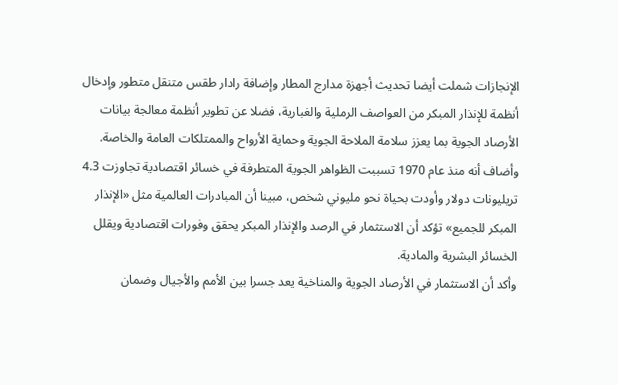الإنجازات شملت أيضا تحديث أجهزة مدارج المطار وإضافة رادار طقس متنقل متطور وإدخال أنظمة للإنذار المبكر من العواصف الرملية والغبارية، فضلا عن تطوير أنظمة معالجة بيانات الأرصاد الجوية بما يعزز سلامة الملاحة الجوية وحماية الأرواح والممتلكات العامة والخاصة.
وأضاف أنه منذ عام 1970 تسببت الظواهر الجوية المتطرفة في خسائر اقتصادية تجاوزت 4.3 تريليونات دولار وأودت بحياة نحو مليوني شخص، مبينا أن المبادرات العالمية مثل «الإنذار المبكر للجميع» تؤكد أن الاستثمار في الرصد والإنذار المبكر يحقق وفورات اقتصادية ويقلل الخسائر البشرية والمادية.
وأكد أن الاستثمار في الأرصاد الجوية والمناخية يعد جسرا بين الأمم والأجيال وضمان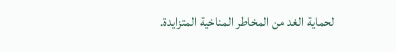لحماية الغد من المخاطر المناخية المتزايدة.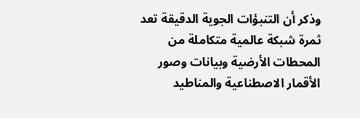وذكر أن التنبؤات الجوية الدقيقة تعد ثمرة شبكة عالمية متكاملة من المحطات الأرضية وبيانات وصور الأقمار الاصطناعية والمناطيد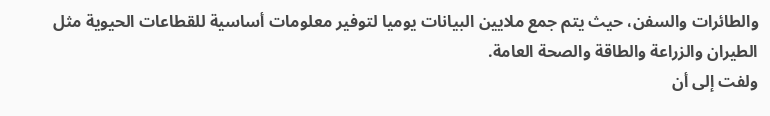والطائرات والسفن، حيث يتم جمع ملايين البيانات يوميا لتوفير معلومات أساسية للقطاعات الحيوية مثل الطيران والزراعة والطاقة والصحة العامة.
ولفت إلى أن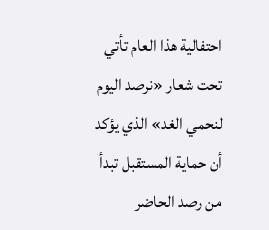احتفالية هذا العام تأتي تحت شعار «نرصد اليوم لنحمي الغد» الذي يؤكد أن حماية المستقبل تبدأ من رصد الحاضر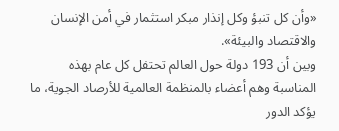«وأن كل تنبؤ وكل إنذار مبكر استثمار في أمن الإنسان والاقتصاد والبيئة».
وبين أن 193 دولة حول العالم تحتفل كل عام بهذه المناسبة وهم أعضاء بالمنظمة العالمية للأرصاد الجوية، ما يؤكد الدور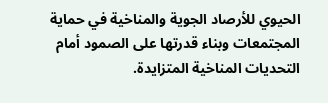الحيوي للأرصاد الجوية والمناخية في حماية المجتمعات وبناء قدرتها على الصمود أمام التحديات المناخية المتزايدة.